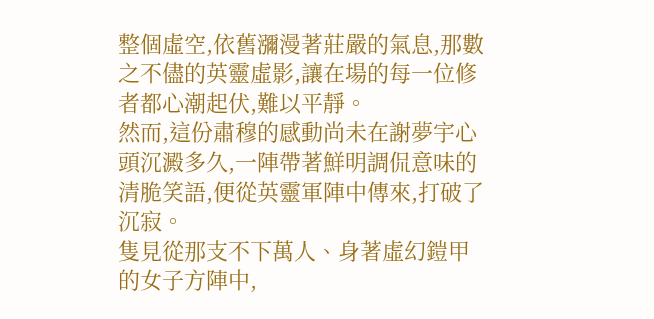整個虛空,依舊瀰漫著莊嚴的氣息,那數之不儘的英靈虛影,讓在場的每一位修者都心潮起伏,難以平靜。
然而,這份肅穆的感動尚未在謝夢宇心頭沉澱多久,一陣帶著鮮明調侃意味的清脆笑語,便從英靈軍陣中傳來,打破了沉寂。
隻見從那支不下萬人、身著虛幻鎧甲的女子方陣中,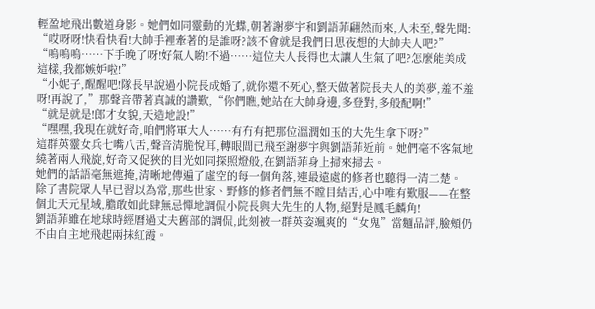輕盈地飛出數道身影。她們如同靈動的光蝶,朝著謝夢宇和劉語菲翩然而來,人未至,聲先聞:
“哎呀呀!快看快看!大帥手裡牽著的是誰呀?該不會就是我們日思夜想的大帥夫人吧?”
“嗚嗚嗚……下手晚了呀!好氣人喲!不過……這位夫人長得也太讓人生氣了吧?怎麼能美成這樣,我都嫉妒啦!”
“小妮子,醒醒吧!隊長早說過小院長成婚了,就你還不死心,整天做著院長夫人的美夢,羞不羞呀!再說了,”那聲音帶著真誠的讚歎,“你們瞧,她站在大帥身邊,多登對,多般配啊!”
“就是就是!郎才女貌,天造地設!”
“嘿嘿,我現在就好奇,咱們將軍大人……有冇有把那位溫潤如玉的大先生拿下呀?”
這群英靈女兵七嘴八舌,聲音清脆悅耳,轉眼間已飛至謝夢宇與劉語菲近前。她們毫不客氣地繞著兩人飛旋,好奇又促狹的目光如同探照燈般,在劉語菲身上掃來掃去。
她們的話語毫無遮掩,清晰地傳遍了虛空的每一個角落,連最遠處的修者也聽得一清二楚。
除了書院眾人早已習以為常,那些世家、野修的修者們無不瞠目結舌,心中唯有歎服——在整個北天元星域,膽敢如此肆無忌憚地調侃小院長與大先生的人物,絕對是鳳毛麟角!
劉語菲雖在地球時經曆過丈夫舊部的調侃,此刻被一群英姿颯爽的“女鬼”當麵品評,臉頰仍不由自主地飛起兩抹紅霞。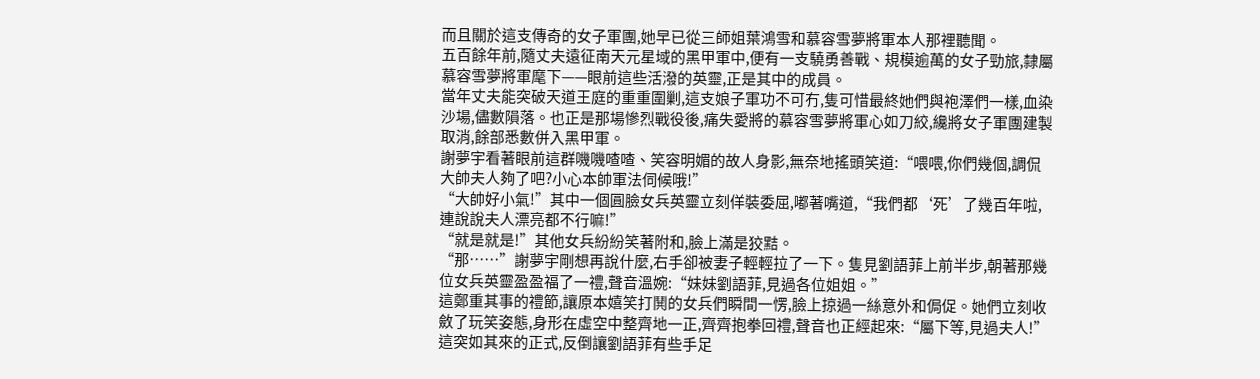而且關於這支傳奇的女子軍團,她早已從三師姐葉鴻雪和慕容雪夢將軍本人那裡聽聞。
五百餘年前,隨丈夫遠征南天元星域的黑甲軍中,便有一支驍勇善戰、規模逾萬的女子勁旅,隸屬慕容雪夢將軍麾下——眼前這些活潑的英靈,正是其中的成員。
當年丈夫能突破天道王庭的重重圍剿,這支娘子軍功不可冇,隻可惜最終她們與袍澤們一樣,血染沙場,儘數隕落。也正是那場慘烈戰役後,痛失愛將的慕容雪夢將軍心如刀絞,纔將女子軍團建製取消,餘部悉數併入黑甲軍。
謝夢宇看著眼前這群嘰嘰喳喳、笑容明媚的故人身影,無奈地搖頭笑道:“喂喂,你們幾個,調侃大帥夫人夠了吧?小心本帥軍法伺候哦!”
“大帥好小氣!”其中一個圓臉女兵英靈立刻佯裝委屈,嘟著嘴道,“我們都‘死’了幾百年啦,連說說夫人漂亮都不行嘛!”
“就是就是!”其他女兵紛紛笑著附和,臉上滿是狡黠。
“那……”謝夢宇剛想再說什麼,右手卻被妻子輕輕拉了一下。隻見劉語菲上前半步,朝著那幾位女兵英靈盈盈福了一禮,聲音溫婉:“妹妹劉語菲,見過各位姐姐。”
這鄭重其事的禮節,讓原本嬉笑打鬨的女兵們瞬間一愣,臉上掠過一絲意外和侷促。她們立刻收斂了玩笑姿態,身形在虛空中整齊地一正,齊齊抱拳回禮,聲音也正經起來:“屬下等,見過夫人!”
這突如其來的正式,反倒讓劉語菲有些手足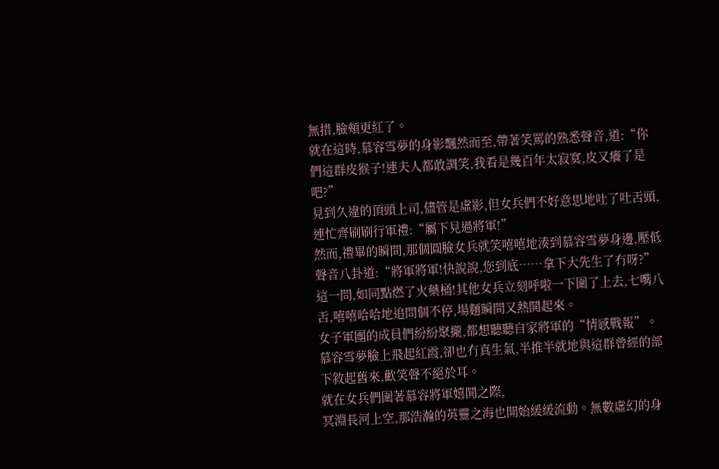無措,臉頰更紅了。
就在這時,慕容雪夢的身影飄然而至,帶著笑罵的熟悉聲音,道:“你們這群皮猴子!連夫人都敢調笑,我看是幾百年太寂寞,皮又癢了是吧?”
見到久違的頂頭上司,儘管是虛影,但女兵們不好意思地吐了吐舌頭,連忙齊刷刷行軍禮:“屬下見過將軍!”
然而,禮畢的瞬間,那個圓臉女兵就笑嘻嘻地湊到慕容雪夢身邊,壓低聲音八卦道:“將軍將軍!快說說,您到底……拿下大先生了冇呀?”
這一問,如同點燃了火藥桶!其他女兵立刻呼啦一下圍了上去,七嘴八舌,嘻嘻哈哈地追問個不停,場麵瞬間又熱鬨起來。
女子軍團的成員們紛紛聚攏,都想聽聽自家將軍的“情感戰報”。慕容雪夢臉上飛起紅霞,卻也冇真生氣,半推半就地與這群曾經的部下敘起舊來,歡笑聲不絕於耳。
就在女兵們圍著慕容將軍嬉鬨之際,
冥淵長河上空,那浩瀚的英靈之海也開始緩緩流動。無數虛幻的身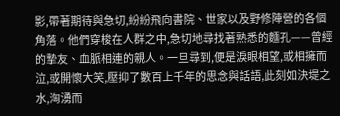影,帶著期待與急切,紛紛飛向書院、世家以及野修陣營的各個角落。他們穿梭在人群之中,急切地尋找著熟悉的麵孔——曾經的摯友、血脈相連的親人。一旦尋到,便是淚眼相望,或相擁而泣,或開懷大笑,壓抑了數百上千年的思念與話語,此刻如決堤之水,洶湧而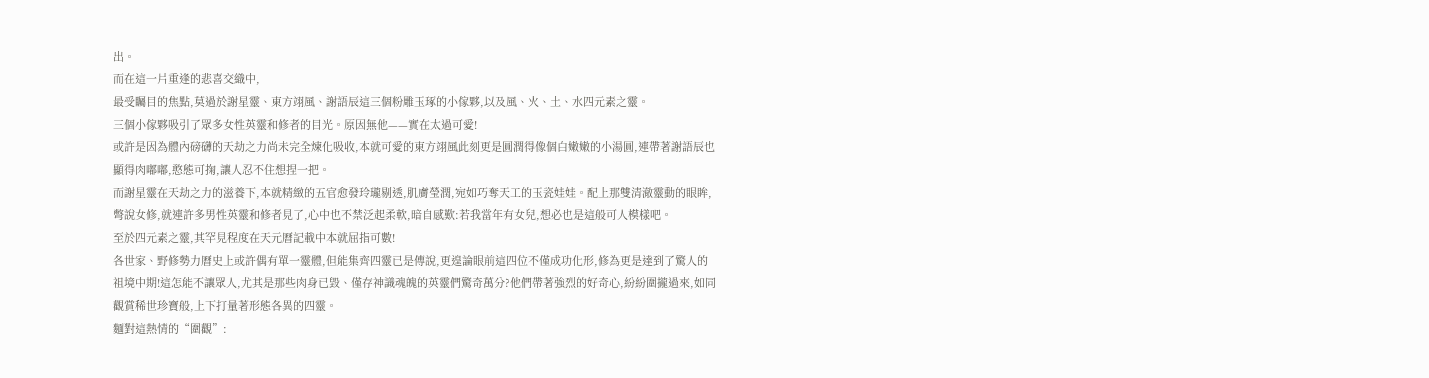出。
而在這一片重逢的悲喜交織中,
最受矚目的焦點,莫過於謝星靈、東方翊風、謝語辰這三個粉雕玉琢的小傢夥,以及風、火、土、水四元素之靈。
三個小傢夥吸引了眾多女性英靈和修者的目光。原因無他——實在太過可愛!
或許是因為體內磅礴的天劫之力尚未完全煉化吸收,本就可愛的東方翊風此刻更是圓潤得像個白嫩嫩的小湯圓,連帶著謝語辰也顯得肉嘟嘟,憨態可掬,讓人忍不住想捏一把。
而謝星靈在天劫之力的滋養下,本就精緻的五官愈發玲瓏剔透,肌膚瑩潤,宛如巧奪天工的玉瓷娃娃。配上那雙清澈靈動的眼眸,彆說女修,就連許多男性英靈和修者見了,心中也不禁泛起柔軟,暗自感歎:若我當年有女兒,想必也是這般可人模樣吧。
至於四元素之靈,其罕見程度在天元曆記載中本就屈指可數!
各世家、野修勢力曆史上或許偶有單一靈體,但能集齊四靈已是傳說,更遑論眼前這四位不僅成功化形,修為更是達到了驚人的祖境中期!這怎能不讓眾人,尤其是那些肉身已毀、僅存神識魂魄的英靈們驚奇萬分?他們帶著強烈的好奇心,紛紛圍攏過來,如同觀賞稀世珍寶般,上下打量著形態各異的四靈。
麵對這熱情的“圍觀”: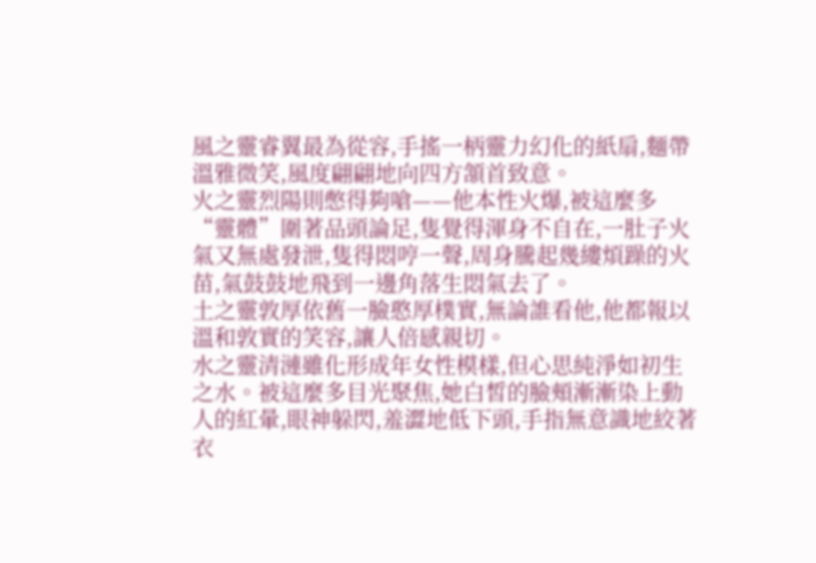風之靈睿翼最為從容,手搖一柄靈力幻化的紙扇,麵帶溫雅微笑,風度翩翩地向四方頷首致意。
火之靈烈陽則憋得夠嗆——他本性火爆,被這麼多“靈體”圍著品頭論足,隻覺得渾身不自在,一肚子火氣又無處發泄,隻得悶哼一聲,周身騰起幾縷煩躁的火苗,氣鼓鼓地飛到一邊角落生悶氣去了。
土之靈敦厚依舊一臉憨厚樸實,無論誰看他,他都報以溫和敦實的笑容,讓人倍感親切。
水之靈清漣雖化形成年女性模樣,但心思純淨如初生之水。被這麼多目光聚焦,她白皙的臉頰漸漸染上動人的紅暈,眼神躲閃,羞澀地低下頭,手指無意識地絞著衣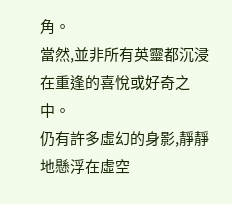角。
當然,並非所有英靈都沉浸在重逢的喜悅或好奇之中。
仍有許多虛幻的身影,靜靜地懸浮在虛空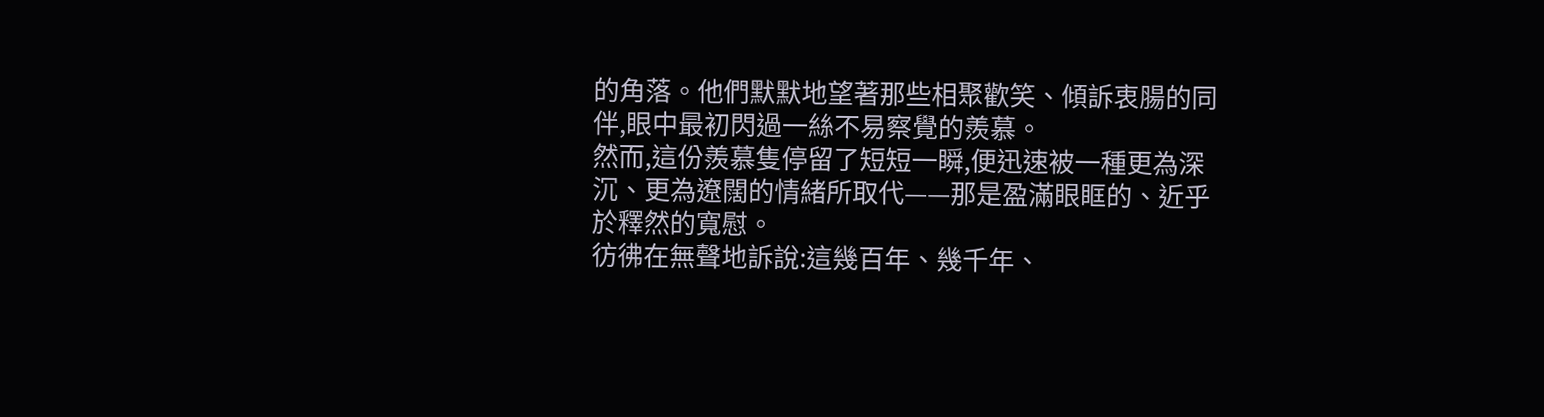的角落。他們默默地望著那些相聚歡笑、傾訴衷腸的同伴,眼中最初閃過一絲不易察覺的羨慕。
然而,這份羨慕隻停留了短短一瞬,便迅速被一種更為深沉、更為遼闊的情緒所取代——那是盈滿眼眶的、近乎於釋然的寬慰。
彷彿在無聲地訴說:這幾百年、幾千年、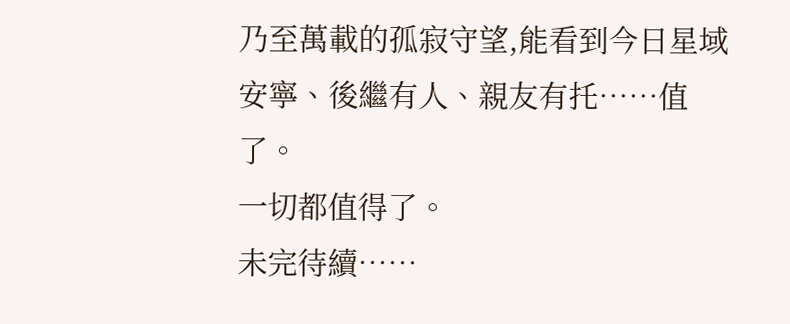乃至萬載的孤寂守望,能看到今日星域安寧、後繼有人、親友有托……值了。
一切都值得了。
未完待續……